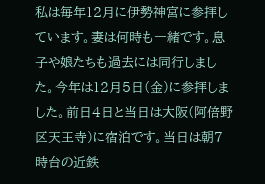私は毎年12月に伊勢神宮に参拝しています。妻は何時も一緒です。息子や娘たちも過去には同行しました。今年は12月5日(金)に参拝しました。前日4日と当日は大阪(阿倍野区天王寺)に宿泊です。当日は朝7時台の近鉄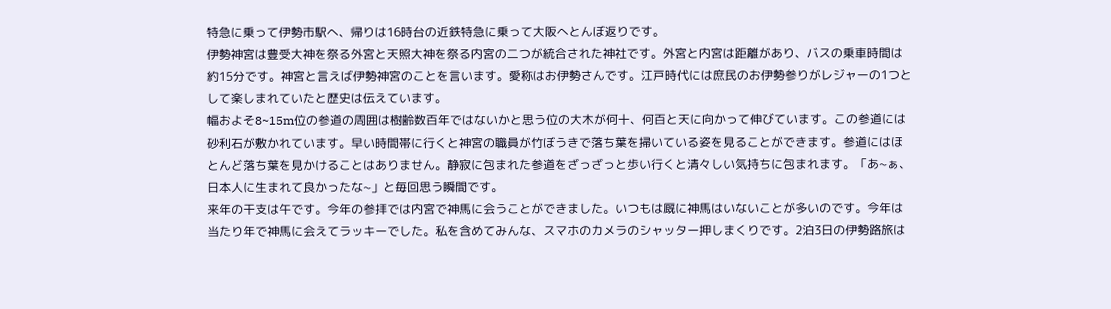特急に乗って伊勢市駅へ、帰りは16時台の近鉄特急に乗って大阪へとんぼ返りです。
伊勢神宮は豊受大神を祭る外宮と天照大神を祭る内宮の二つが統合された神社です。外宮と内宮は距離があり、バスの乗車時間は約15分です。神宮と言えば伊勢神宮のことを言います。愛称はお伊勢さんです。江戸時代には庶民のお伊勢参りがレジャーの1つとして楽しまれていたと歴史は伝えています。
幅およそ8~15m位の参道の周囲は樹齢数百年ではないかと思う位の大木が何十、何百と天に向かって伸びています。この参道には砂利石が敷かれています。早い時間帯に行くと神宮の職員が竹ぼうきで落ち葉を掃いている姿を見ることができます。参道にはほとんど落ち葉を見かけることはありません。静寂に包まれた参道をざっざっと歩い行くと清々しい気持ちに包まれます。「あ~ぁ、日本人に生まれて良かったな~」と毎回思う瞬間です。
来年の干支は午です。今年の参拝では内宮で神馬に会うことができました。いつもは厩に神馬はいないことが多いのです。今年は当たり年で神馬に会えてラッキーでした。私を含めてみんな、スマホのカメラのシャッター押しまくりです。2泊3日の伊勢路旅は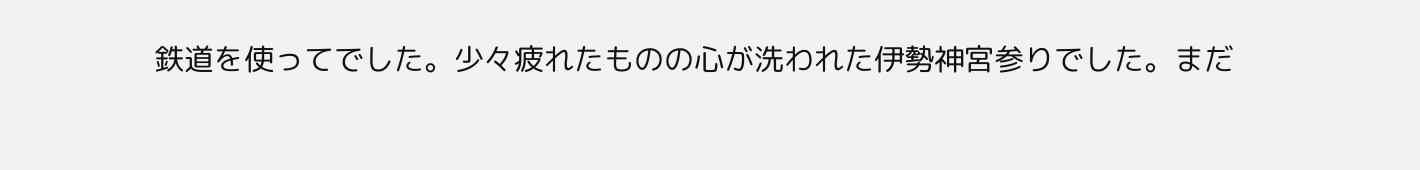鉄道を使ってでした。少々疲れたものの心が洗われた伊勢神宮参りでした。まだ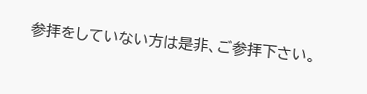参拝をしていない方は是非、ご参拝下さい。